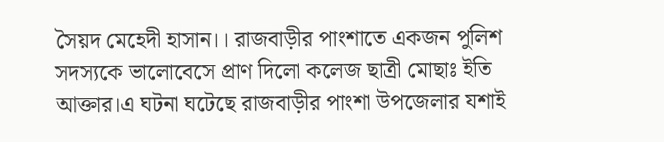সৈয়দ মেহেদী হাসান।। রাজবাড়ীর পাংশাতে একজন পুলিশ সদস্যকে ভালোবেসে প্রাণ দিলো কলেজ ছাত্রী মোছাঃ ইতি আক্তার।এ ঘটনা ঘটেছে রাজবাড়ীর পাংশা উপজেলার যশাই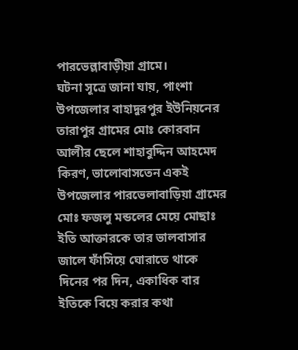পারভেল্লাবাড়ীয়া গ্রামে।
ঘটনা সূত্রে জানা যায়, পাংশা উপজেলার বাহাদুরপুর ইউনিয়নের তারাপুর গ্রামের মোঃ কোরবান আলীর ছেলে শাহাবুদ্দিন আহমেদ কিরণ, ভালোবাসতেন একই উপজেলার পারভেলাবাড়িয়া গ্রামের মোঃ ফজলু মন্ডলের মেয়ে মোছাঃ ইতি আক্তারকে তার ভালবাসার জালে ফাঁসিয়ে ঘোরাতে থাকে দিনের পর দিন, একাধিক বার ইতিকে বিয়ে করার কথা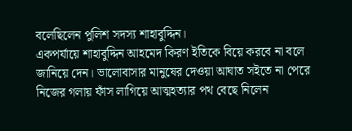বলেছিলেন পুলিশ সদস্য শাহাবুদ্দিন।
একপর্যায়ে শাহাবুদ্দিন আহমেদ কিরণ ইতিকে বিয়ে করবে না বলে জানিয়ে দেন। ভালোবাসার মানুষের দেওয়া আঘাত সইতে না পেরে নিজের গলায় ফাঁস লাগিয়ে আত্মহত্যার পথ বেছে নিলেন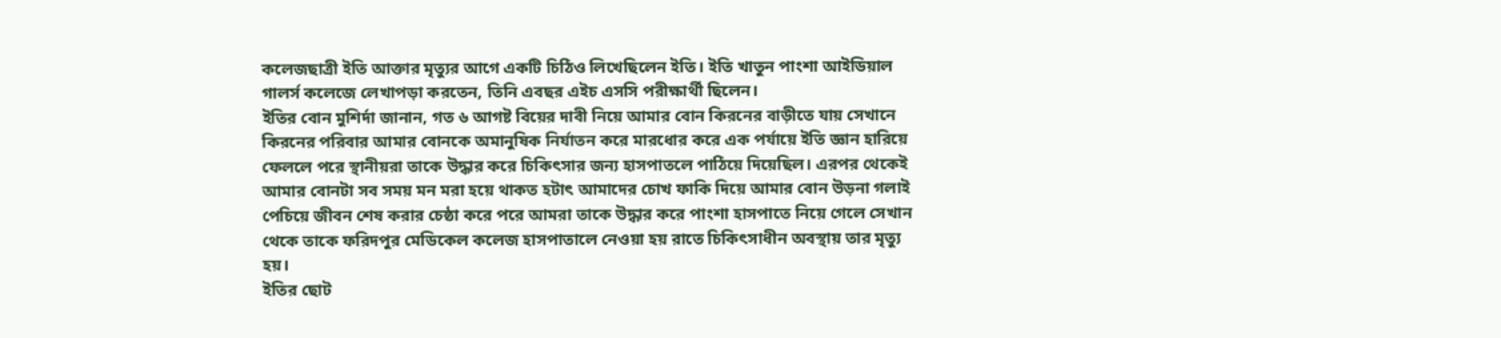কলেজছাত্রী ইতি আক্তার মৃত্যুর আগে একটি চিঠিও লিখেছিলেন ইতি। ইতি খাতুন পাংশা আইডিয়াল গালর্স কলেজে লেখাপড়া করতেন, তিনি এবছর এইচ এসসি পরীক্ষার্থী ছিলেন।
ইতির বোন মুশির্দা জানান, গত ৬ আগষ্ট বিয়ের দাবী নিয়ে আমার বোন কিরনের বাড়ীতে যায় সেখানে কিরনের পরিবার আমার বোনকে অমানুষিক নির্যাতন করে মারধোর করে এক পর্যায়ে ইতি জ্ঞান হারিয়ে ফেললে পরে স্থানীয়রা তাকে উদ্ধার করে চিকিৎসার জন্য হাসপাতলে পাঠিয়ে দিয়েছিল। এরপর থেকেই আমার বোনটা সব সময় মন মরা হয়ে থাকত হটাৎ আমাদের চোখ ফাকি দিয়ে আমার বোন উড়না গলাই পেচিয়ে জীবন শেষ করার চেষ্ঠা করে পরে আমরা তাকে উদ্ধার করে পাংশা হাসপাতে নিয়ে গেলে সেখান থেকে তাকে ফরিদপুর মেডিকেল কলেজ হাসপাতালে নেওয়া হয় রাতে চিকিৎসাধীন অবস্থায় তার মৃত্যু হয়।
ইতির ছোট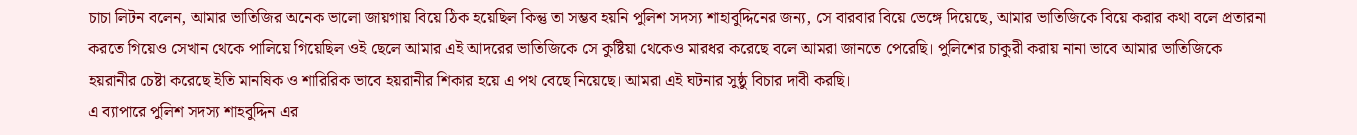চাচা লিটন বলেন, আমার ভাতিজির অনেক ভালো জায়গায় বিয়ে ঠিক হয়েছিল কিন্তু তা সম্ভব হয়নি পুলিশ সদস্য শাহাবুদ্দিনের জন্য, সে বারবার বিয়ে ভেঙ্গে দিয়েছে, আমার ভাতিজিকে বিয়ে করার কথা বলে প্রতারনা করতে গিয়েও সেখান থেকে পালিয়ে গিয়েছিল ওই ছেলে আমার এই আদরের ভাতিজিকে সে কুষ্টিয়া থেকেও মারধর করেছে বলে আমরা জানতে পেরেছি। পুলিশের চাকুরী করায় নানা ভাবে আমার ভাতিজিকে হয়রানীর চেষ্টা করেছে ইতি মানষিক ও শারিরিক ভাবে হয়রানীর শিকার হয়ে এ পথ বেছে নিয়েছে। আমরা এই ঘটনার সুষ্ঠু বিচার দাবী করছি।
এ ব্যাপারে পুলিশ সদস্য শাহবুদ্দিন এর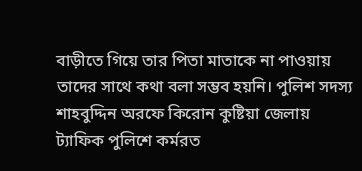বাড়ীতে গিয়ে তার পিতা মাতাকে না পাওয়ায় তাদের সাথে কথা বলা সম্ভব হয়নি। পুলিশ সদস্য শাহবুদ্দিন অরফে কিরোন কুষ্টিয়া জেলায় ট্যাফিক পুলিশে কর্মরত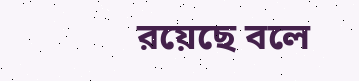রয়েছে বলে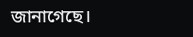জানাগেছে।